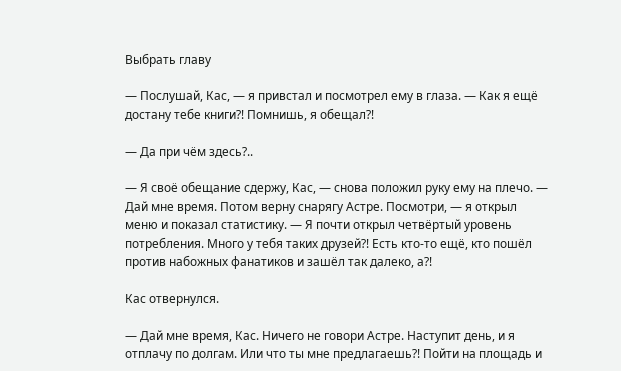Выбрать главу

— Послушай, Кас, — я привстал и посмотрел ему в глаза. — Как я ещё достану тебе книги?! Помнишь, я обещал?!

— Да при чём здесь?..

— Я своё обещание сдержу, Кас, — снова положил руку ему на плечо. — Дай мне время. Потом верну снарягу Астре. Посмотри, — я открыл меню и показал статистику. — Я почти открыл четвёртый уровень потребления. Много у тебя таких друзей?! Есть кто-то ещё, кто пошёл против набожных фанатиков и зашёл так далеко, а?!

Кас отвернулся.

— Дай мне время, Кас. Ничего не говори Астре. Наступит день, и я отплачу по долгам. Или что ты мне предлагаешь?! Пойти на площадь и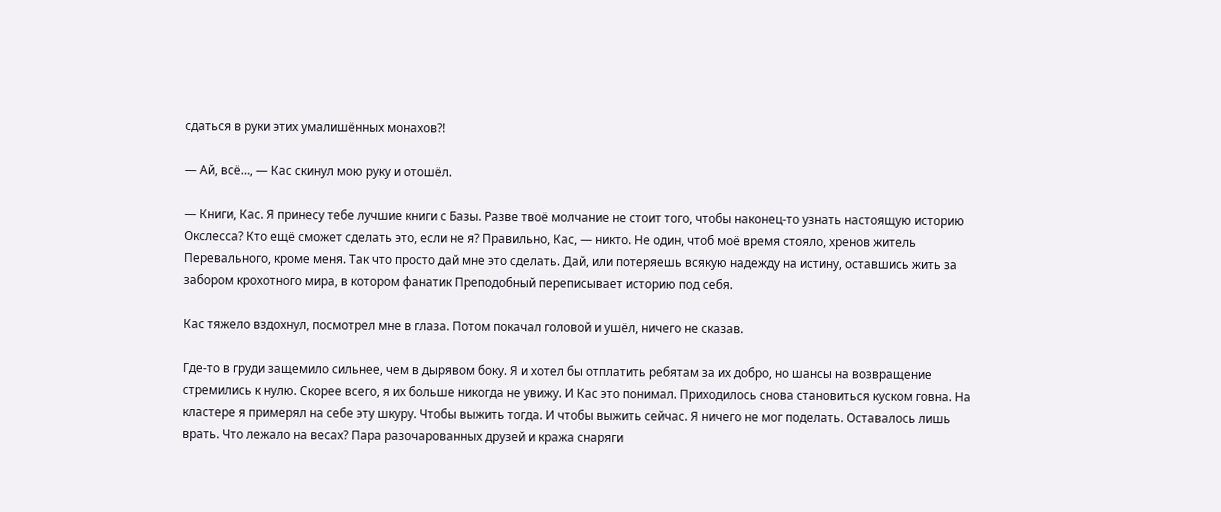сдаться в руки этих умалишённых монахов?!

— Ай, всё…, — Кас скинул мою руку и отошёл.

— Книги, Кас. Я принесу тебе лучшие книги с Базы. Разве твоё молчание не стоит того, чтобы наконец-то узнать настоящую историю Окслесса? Кто ещё сможет сделать это, если не я? Правильно, Кас, — никто. Не один, чтоб моё время стояло, хренов житель Перевального, кроме меня. Так что просто дай мне это сделать. Дай, или потеряешь всякую надежду на истину, оставшись жить за забором крохотного мира, в котором фанатик Преподобный переписывает историю под себя.

Кас тяжело вздохнул, посмотрел мне в глаза. Потом покачал головой и ушёл, ничего не сказав.

Где-то в груди защемило сильнее, чем в дырявом боку. Я и хотел бы отплатить ребятам за их добро, но шансы на возвращение стремились к нулю. Скорее всего, я их больше никогда не увижу. И Кас это понимал. Приходилось снова становиться куском говна. На кластере я примерял на себе эту шкуру. Чтобы выжить тогда. И чтобы выжить сейчас. Я ничего не мог поделать. Оставалось лишь врать. Что лежало на весах? Пара разочарованных друзей и кража снаряги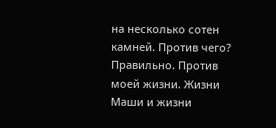на несколько сотен камней. Против чего? Правильно. Против моей жизни. Жизни Маши и жизни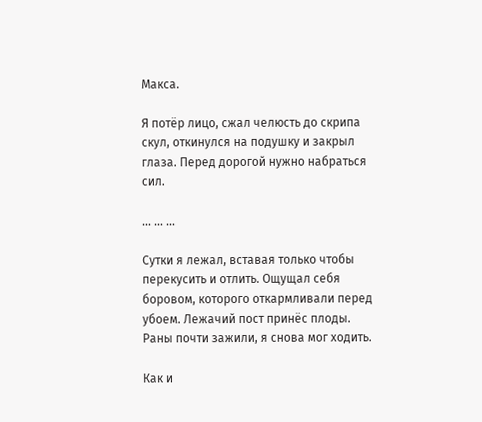Макса.

Я потёр лицо, сжал челюсть до скрипа скул, откинулся на подушку и закрыл глаза. Перед дорогой нужно набраться сил.

… … …

Сутки я лежал, вставая только чтобы перекусить и отлить. Ощущал себя боровом, которого откармливали перед убоем. Лежачий пост принёс плоды. Раны почти зажили, я снова мог ходить.

Как и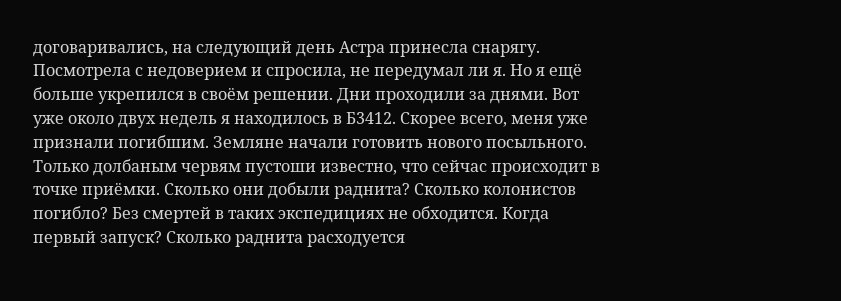договаривались, на следующий день Астра принесла снарягу. Посмотрела с недоверием и спросила, не передумал ли я. Но я ещё больше укрепился в своём решении. Дни проходили за днями. Вот уже около двух недель я находилось в Б3412. Скорее всего, меня уже признали погибшим. Земляне начали готовить нового посыльного. Только долбаным червям пустоши известно, что сейчас происходит в точке приёмки. Сколько они добыли раднита? Сколько колонистов погибло? Без смертей в таких экспедициях не обходится. Когда первый запуск? Сколько раднита расходуется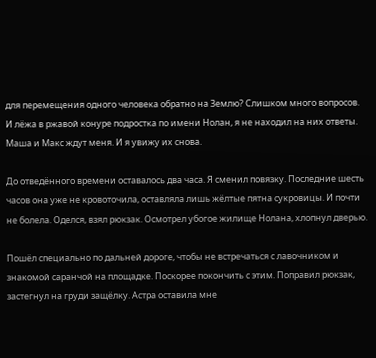для перемещения одного человека обратно на Землю? Слишком много вопросов. И лёжа в ржавой конуре подростка по имени Нолан, я не находил на них ответы. Маша и Макс ждут меня. И я увижу их снова.

До отведённого времени оставалось два часа. Я сменил повязку. Последние шесть часов она уже не кровоточила, оставляла лишь жёлтые пятна сукровицы. И почти не болела. Оделся, взял рюкзак. Осмотрел убогое жилище Нолана, хлопнул дверью.

Пошёл специально по дальней дороге, чтобы не встречаться с лавочником и знакомой саранчой на площадке. Поскорее покончить с этим. Поправил рюкзак, застегнул на груди защёлку. Астра оставила мне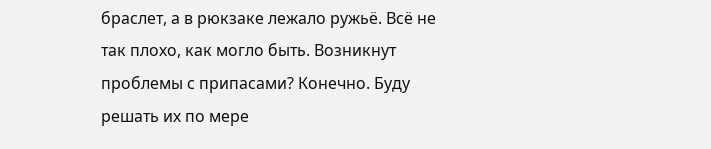браслет, а в рюкзаке лежало ружьё. Всё не так плохо, как могло быть. Возникнут проблемы с припасами? Конечно. Буду решать их по мере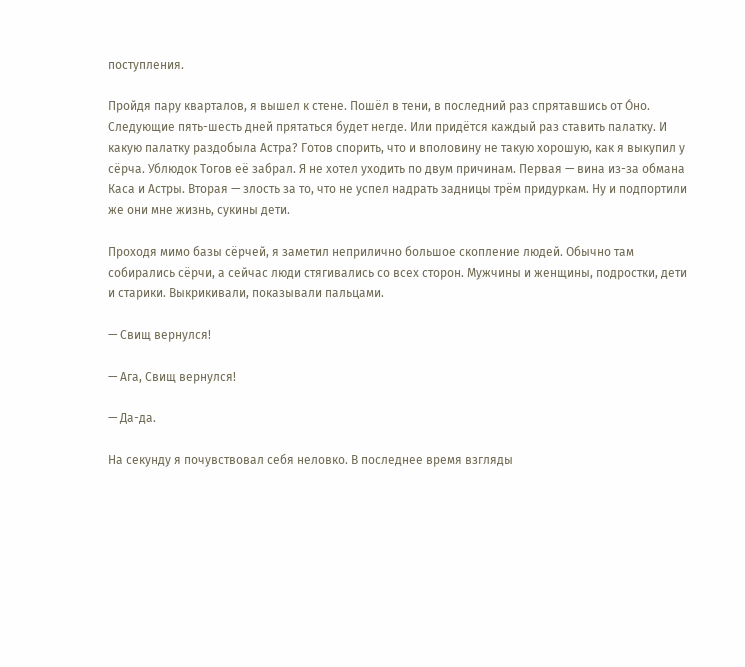поступления.

Пройдя пару кварталов, я вышел к стене. Пошёл в тени, в последний раз спрятавшись от О́но. Следующие пять-шесть дней прятаться будет негде. Или придётся каждый раз ставить палатку. И какую палатку раздобыла Астра? Готов спорить, что и вполовину не такую хорошую, как я выкупил у сёрча. Ублюдок Тогов её забрал. Я не хотел уходить по двум причинам. Первая — вина из-за обмана Каса и Астры. Вторая — злость за то, что не успел надрать задницы трём придуркам. Ну и подпортили же они мне жизнь, сукины дети.

Проходя мимо базы сёрчей, я заметил неприлично большое скопление людей. Обычно там собирались сёрчи, а сейчас люди стягивались со всех сторон. Мужчины и женщины, подростки, дети и старики. Выкрикивали, показывали пальцами.

— Свищ вернулся!

— Ага, Свищ вернулся!

— Да-да.

На секунду я почувствовал себя неловко. В последнее время взгляды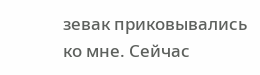зевак приковывались ко мне. Сейчас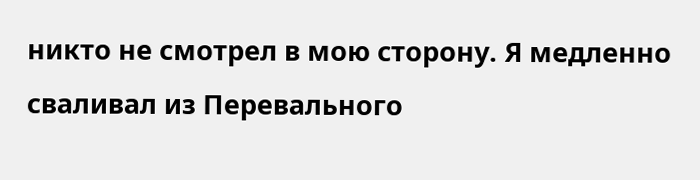никто не смотрел в мою сторону. Я медленно сваливал из Перевального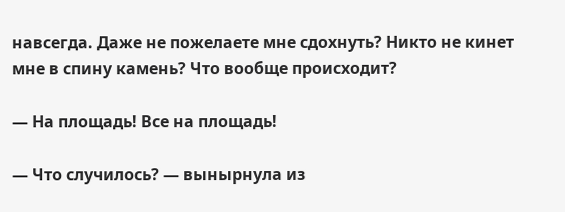навсегда. Даже не пожелаете мне сдохнуть? Никто не кинет мне в спину камень? Что вообще происходит?

— На площадь! Все на площадь!

— Что случилось? — вынырнула из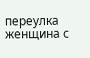переулка женщина с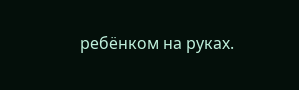ребёнком на руках.